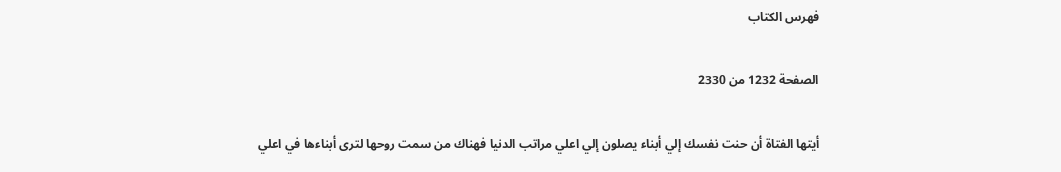فهرس الكتاب

الصفحة 1232 من 2330

أيتها الفتاة أن حنت نفسك إلي أبناء يصلون إلي اعلي مراتب الدنيا فهناك من سمت روحها لترى أبناءها في اعلي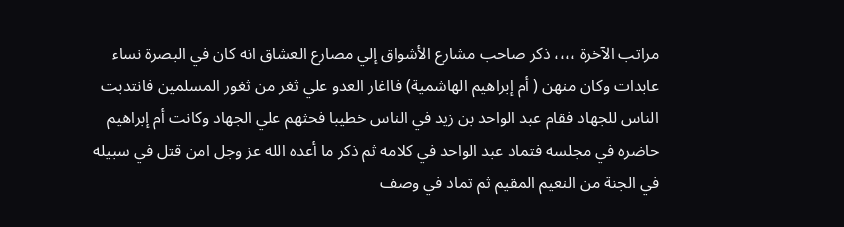مراتب الآخرة ،،،، ذكر صاحب مشارع الأشواق إلي مصارع العشاق انه كان في البصرة نساء عابدات وكان منهن ( أم إبراهيم الهاشمية) فااغار العدو علي ثغر من ثغور المسلمين فانتدبت الناس للجهاد فقام عبد الواحد بن زيد في الناس خطيبا فحثهم علي الجهاد وكانت أم إبراهيم حاضره في مجلسه فتماد عبد الواحد في كلامه ثم ذكر ما أعده الله عز وجل امن قتل في سبيله في الجنة من النعيم المقيم ثم تماد في وصف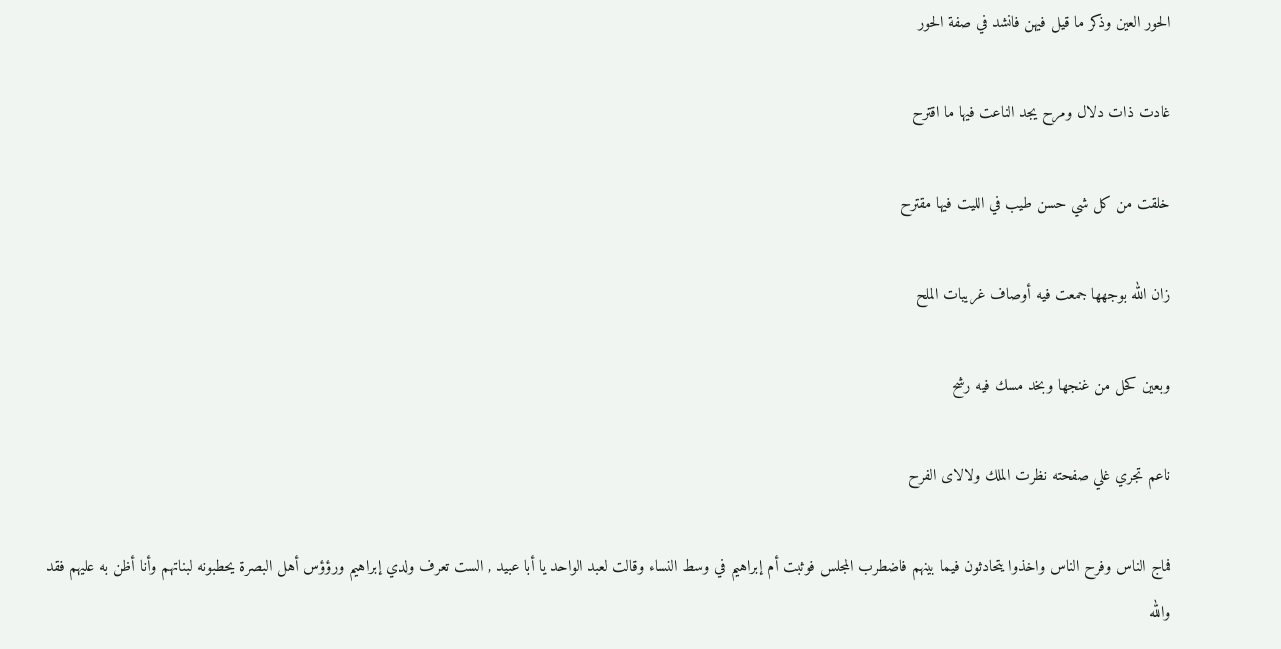الحور العين وذكر ما قيل فيهن فانشد في صفة الحور

غادت ذات دلال ومرح يجد الناعت فيها ما اقترح

خلقت من كل شي حسن طيب في الليت فيها مقترح

زان الله بوجهها جمعت فيه أوصاف غريبات الملح

وبعين كحل من غنجها وبخد مسك فيه رشح

ناعم تجري غلي صفحته نظرت الملك ولالاى الفرح

فماج الناس وفرح الناس واخذوا يتحادثون فيما بينهم فاضطرب المجلس فوثبت أم إبراهيم في وسط النساء وقالت لعبد الواحد يا أبا عبيد , الست تعرف ولدي إبراهيم ورؤؤس أهل البصرة يحطبونه لبناتهم وأنا أظن به عليهم فقد والله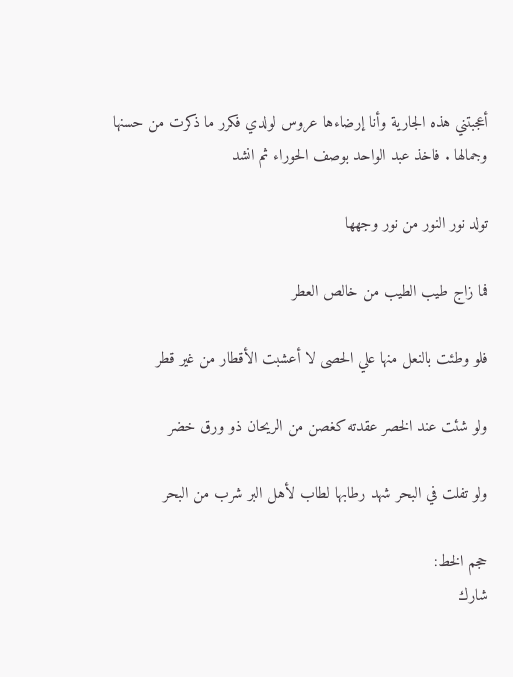أعجبتني هذه الجارية وأنا إرضاءها عروس لولدي فكرر ما ذكرت من حسنها وجمالها . فاخذ عبد الواحد بوصف الحوراء ثم انشد

تولد نور النور من نور وجهها

فما زاج طيب الطيب من خالص العطر

فلو وطئت بالنعل منها علي الحصى لا أعشبت الأقطار من غير قطر

ولو شئت عند الخصر عقدته كغصن من الريحان ذو ورق خضر

ولو تفلت في البحر شهد رطابها لطاب لأهل البر شرب من البحر

حجم الخط:
شارك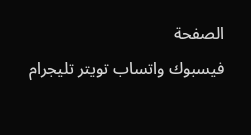الصفحة
فيسبوك واتساب تويتر تليجرام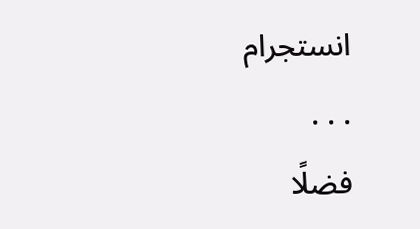انستجرام
. . .
فضلًا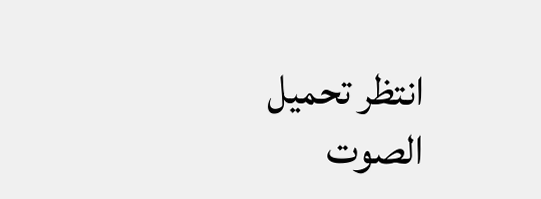انتظر تحميل الصوت